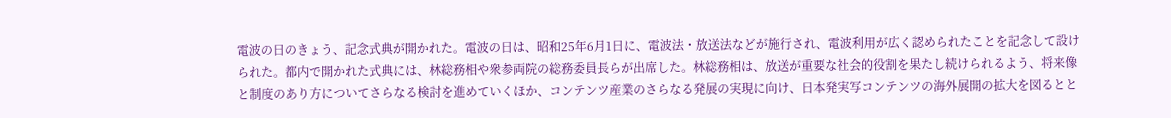電波の日のきょう、記念式典が開かれた。電波の日は、昭和25年6月1日に、電波法・放送法などが施行され、電波利用が広く認められたことを記念して設けられた。都内で開かれた式典には、林総務相や衆参両院の総務委員長らが出席した。林総務相は、放送が重要な社会的役割を果たし続けられるよう、将来像と制度のあり方についてさらなる検討を進めていくほか、コンテンツ産業のさらなる発展の実現に向け、日本発実写コンテンツの海外展開の拡大を図るとと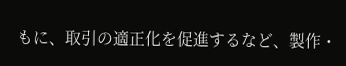もに、取引の適正化を促進するなど、製作・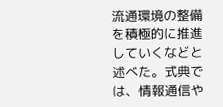流通環境の整備を積極的に推進していくなどと述べた。式典では、情報通信や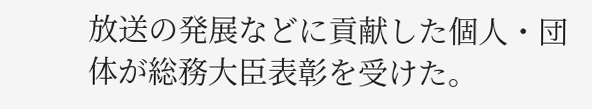放送の発展などに貢献した個人・団体が総務大臣表彰を受けた。